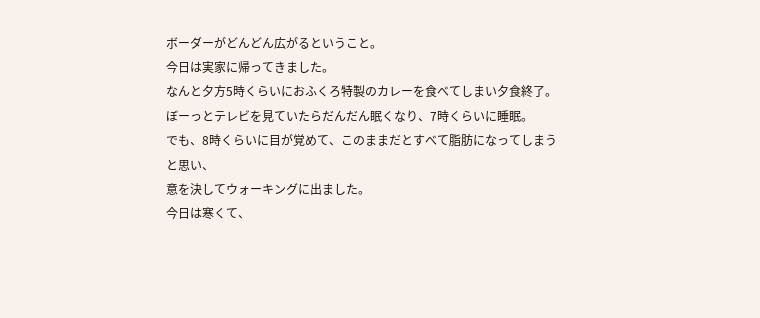ボーダーがどんどん広がるということ。
今日は実家に帰ってきました。
なんと夕方5時くらいにおふくろ特製のカレーを食べてしまい夕食終了。
ぼーっとテレビを見ていたらだんだん眠くなり、7時くらいに睡眠。
でも、8時くらいに目が覚めて、このままだとすべて脂肪になってしまうと思い、
意を決してウォーキングに出ました。
今日は寒くて、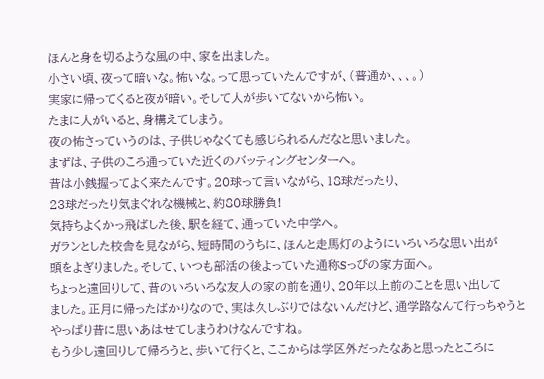ほんと身を切るような風の中、家を出ました。
小さい頃、夜って暗いな。怖いな。って思っていたんですが、(普通か、、、。)
実家に帰ってくると夜が暗い。そして人が歩いてないから怖い。
たまに人がいると、身構えてしまう。
夜の怖さっていうのは、子供じゃなくても感じられるんだなと思いました。
まずは、子供のころ通っていた近くのバッティングセンターへ。
昔は小銭握ってよく来たんです。20球って言いながら、18球だったり、
23球だったり気まぐれな機械と、約80球勝負!
気持ちよくかっ飛ばした後、駅を経て、通っていた中学へ。
ガランとした校舎を見ながら、短時間のうちに、ほんと走馬灯のようにいろいろな思い出が
頭をよぎりました。そして、いつも部活の後よっていた通称Sっぴの家方面へ。
ちょっと遠回りして、昔のいろいろな友人の家の前を通り、20年以上前のことを思い出して
ました。正月に帰ったばかりなので、実は久しぶりではないんだけど、通学路なんて行っちゃうと
やっぱり昔に思いあはせてしまうわけなんですね。
もう少し遠回りして帰ろうと、歩いて行くと、ここからは学区外だったなあと思ったところに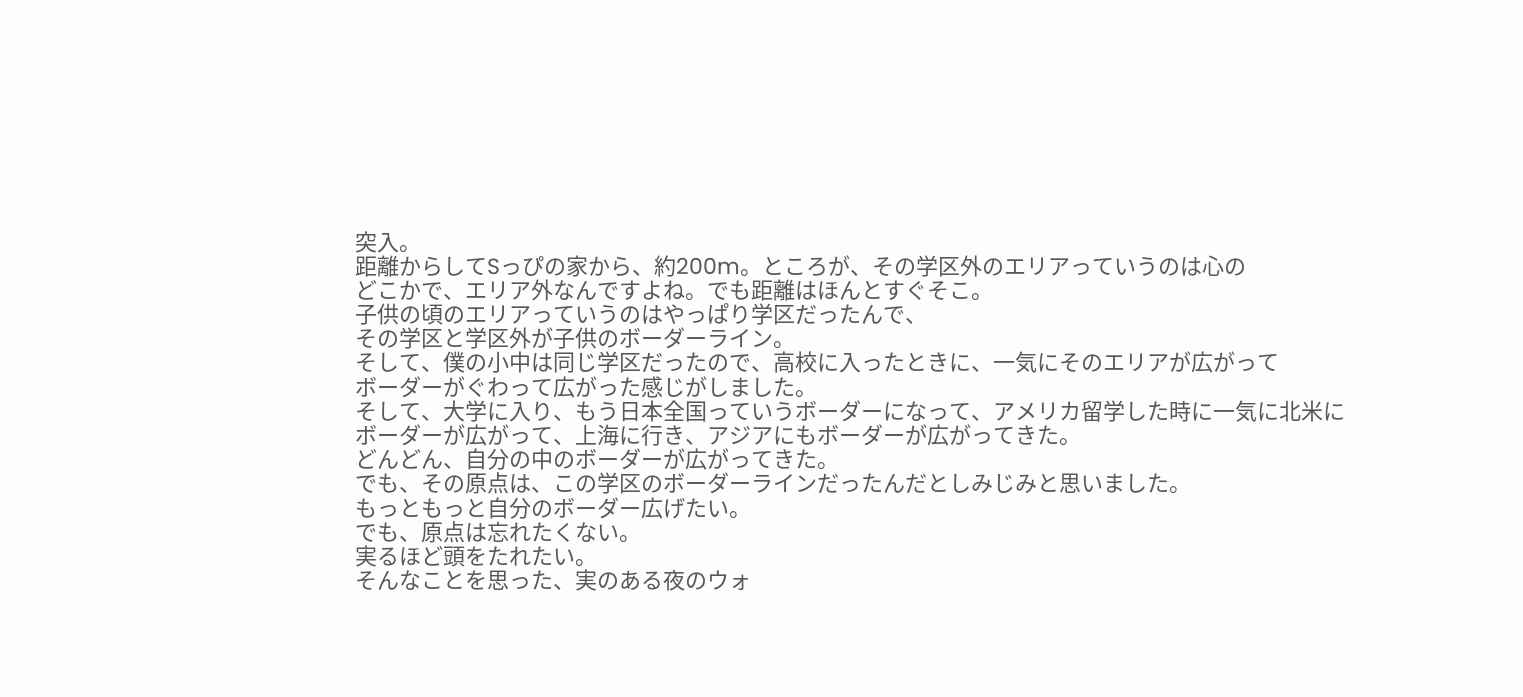突入。
距離からしてSっぴの家から、約200m。ところが、その学区外のエリアっていうのは心の
どこかで、エリア外なんですよね。でも距離はほんとすぐそこ。
子供の頃のエリアっていうのはやっぱり学区だったんで、
その学区と学区外が子供のボーダーライン。
そして、僕の小中は同じ学区だったので、高校に入ったときに、一気にそのエリアが広がって
ボーダーがぐわって広がった感じがしました。
そして、大学に入り、もう日本全国っていうボーダーになって、アメリカ留学した時に一気に北米に
ボーダーが広がって、上海に行き、アジアにもボーダーが広がってきた。
どんどん、自分の中のボーダーが広がってきた。
でも、その原点は、この学区のボーダーラインだったんだとしみじみと思いました。
もっともっと自分のボーダー広げたい。
でも、原点は忘れたくない。
実るほど頭をたれたい。
そんなことを思った、実のある夜のウォ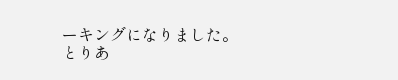ーキングになりました。
とりあ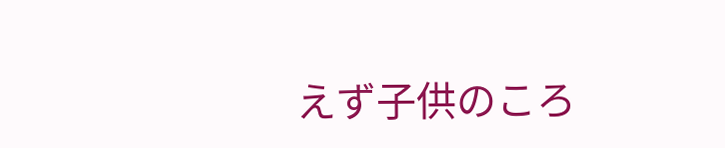えず子供のころ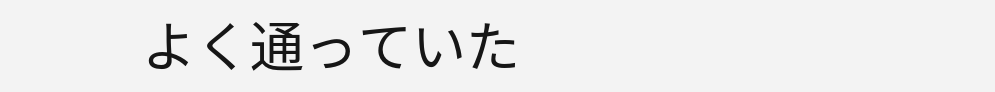よく通っていた